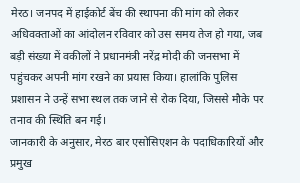मेरठ। जनपद में हाईकोर्ट बेंच की स्थापना की मांग को लेकर अधिवक्ताओं का आंदोलन रविवार को उस समय तेज हो गया, जब बड़ी संख्या में वकीलों ने प्रधानमंत्री नरेंद्र मोदी की जनसभा में पहुंचकर अपनी मांग रखने का प्रयास किया। हालांकि पुलिस प्रशासन ने उन्हें सभा स्थल तक जाने से रोक दिया, जिससे मौके पर तनाव की स्थिति बन गई।
जानकारी के अनुसार, मेरठ बार एसोसिएशन के पदाधिकारियों और प्रमुख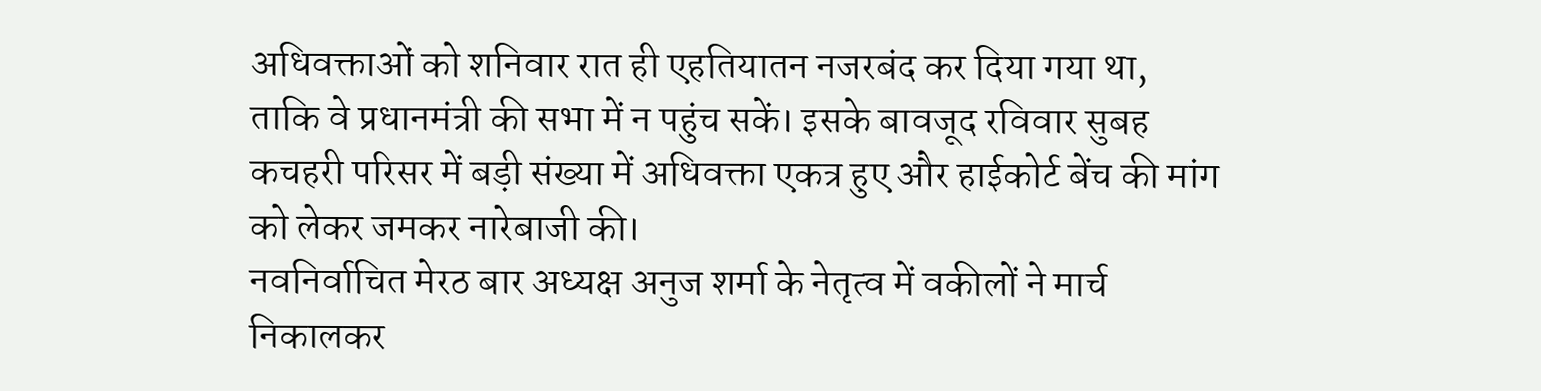अधिवक्ताओं को शनिवार रात ही एहतियातन नजरबंद कर दिया गया था, ताकि वे प्रधानमंत्री की सभा में न पहुंच सकें। इसके बावजूद रविवार सुबह कचहरी परिसर में बड़ी संख्या में अधिवक्ता एकत्र हुए और हाईकोर्ट बेंच की मांग को लेकर जमकर नारेबाजी की।
नवनिर्वाचित मेरठ बार अध्यक्ष अनुज शर्मा के नेतृत्व में वकीलों ने मार्च निकालकर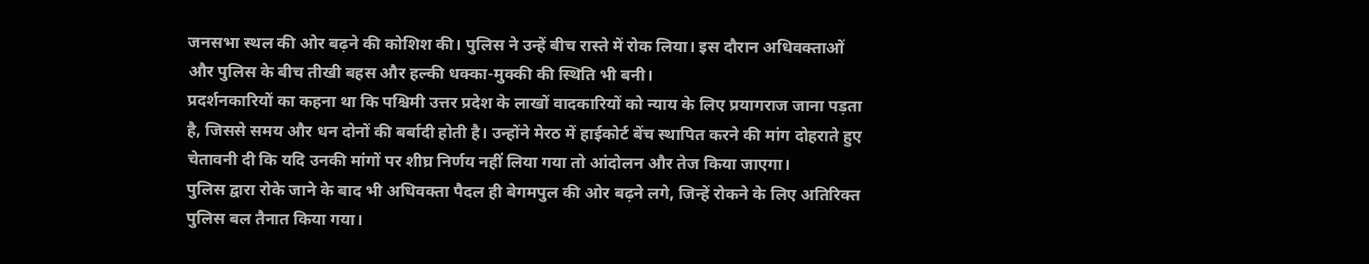जनसभा स्थल की ओर बढ़ने की कोशिश की। पुलिस ने उन्हें बीच रास्ते में रोक लिया। इस दौरान अधिवक्ताओं और पुलिस के बीच तीखी बहस और हल्की धक्का-मुक्की की स्थिति भी बनी।
प्रदर्शनकारियों का कहना था कि पश्चिमी उत्तर प्रदेश के लाखों वादकारियों को न्याय के लिए प्रयागराज जाना पड़ता है, जिससे समय और धन दोनों की बर्बादी होती है। उन्होंने मेरठ में हाईकोर्ट बेंच स्थापित करने की मांग दोहराते हुए चेतावनी दी कि यदि उनकी मांगों पर शीघ्र निर्णय नहीं लिया गया तो आंदोलन और तेज किया जाएगा।
पुलिस द्वारा रोके जाने के बाद भी अधिवक्ता पैदल ही बेगमपुल की ओर बढ़ने लगे, जिन्हें रोकने के लिए अतिरिक्त पुलिस बल तैनात किया गया।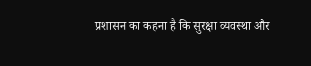प्रशासन का कहना है कि सुरक्षा व्यवस्था और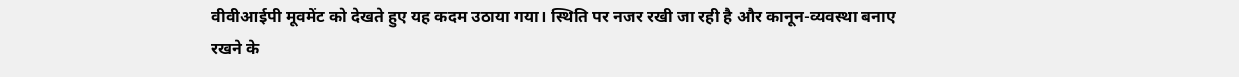वीवीआईपी मूवमेंट को देखते हुए यह कदम उठाया गया। स्थिति पर नजर रखी जा रही है और कानून-व्यवस्था बनाए रखने के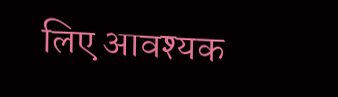लिए आवश्यक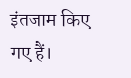इंतजाम किए गए हैं।